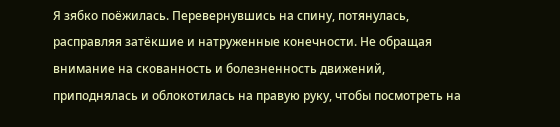Я зябко поёжилась. Перевернувшись на спину, потянулась, расправляя затёкшие и натруженные конечности. Не обращая внимание на скованность и болезненность движений, приподнялась и облокотилась на правую руку, чтобы посмотреть на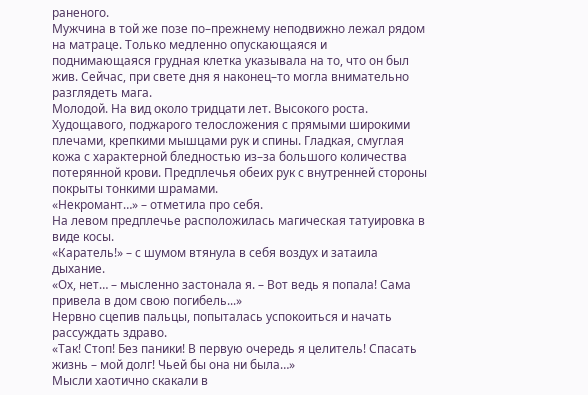раненого.
Мужчина в той же позе по–прежнему неподвижно лежал рядом на матраце. Только медленно опускающаяся и поднимающаяся грудная клетка указывала на то, что он был жив. Сейчас, при свете дня я наконец–то могла внимательно разглядеть мага.
Молодой. На вид около тридцати лет. Высокого роста. Худощавого, поджарого телосложения с прямыми широкими плечами, крепкими мышцами рук и спины. Гладкая, смуглая кожа с характерной бледностью из–за большого количества потерянной крови. Предплечья обеих рук с внутренней стороны покрыты тонкими шрамами.
«Некромант…» – отметила про себя.
На левом предплечье расположилась магическая татуировка в виде косы.
«Каратель!» – с шумом втянула в себя воздух и затаила дыхание.
«Ох, нет… – мысленно застонала я. – Вот ведь я попала! Сама привела в дом свою погибель...»
Нервно сцепив пальцы, попыталась успокоиться и начать рассуждать здраво.
«Так! Стоп! Без паники! В первую очередь я целитель! Спасать жизнь – мой долг! Чьей бы она ни была…»
Мысли хаотично скакали в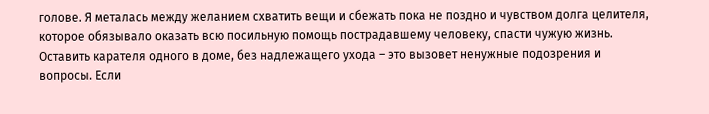голове. Я металась между желанием схватить вещи и сбежать пока не поздно и чувством долга целителя, которое обязывало оказать всю посильную помощь пострадавшему человеку, спасти чужую жизнь.
Оставить карателя одного в доме, без надлежащего ухода – это вызовет ненужные подозрения и вопросы. Если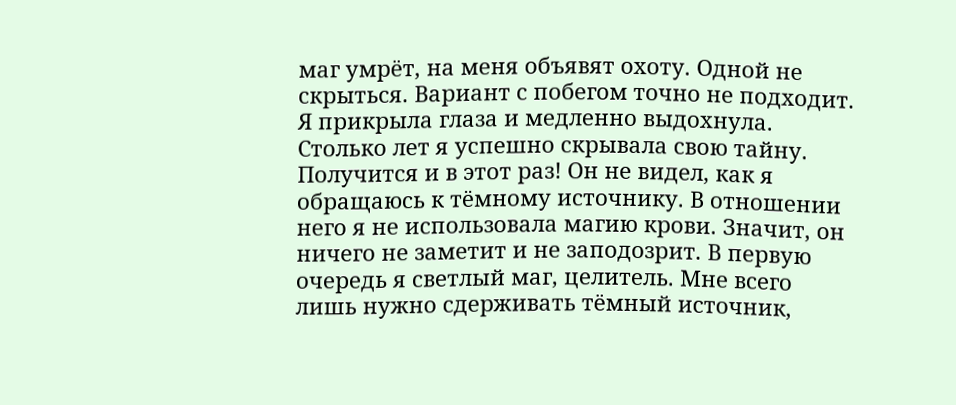маг умрёт, на меня объявят охоту. Одной не скрыться. Вариант с побегом точно не подходит.
Я прикрыла глаза и медленно выдохнула.
Столько лет я успешно скрывала свою тайну. Получится и в этот раз! Он не видел, как я обращаюсь к тёмному источнику. В отношении него я не использовала магию крови. Значит, он ничего не заметит и не заподозрит. В первую очередь я светлый маг, целитель. Мне всего лишь нужно сдерживать тёмный источник,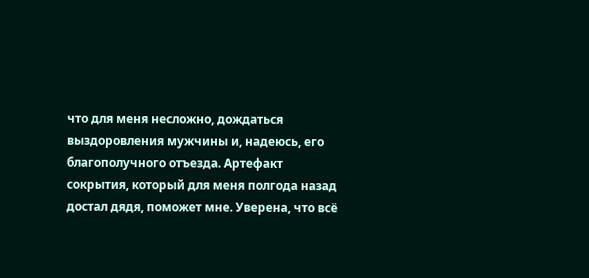что для меня несложно, дождаться выздоровления мужчины и, надеюсь, его благополучного отъезда. Артефакт сокрытия, который для меня полгода назад достал дядя, поможет мне. Уверена, что всё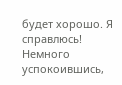будет хорошо. Я справлюсь!
Немного успокоившись,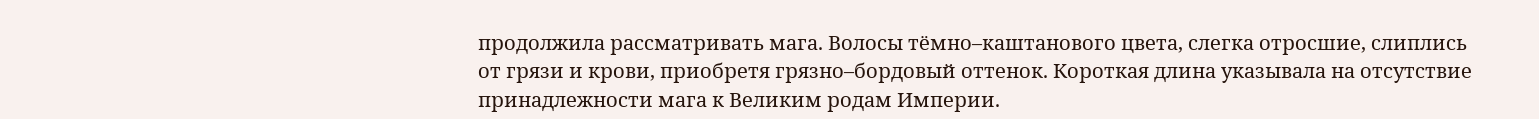продолжила рассматривать мага. Волосы тёмно–каштанового цвета, слегка отросшие, слиплись от грязи и крови, приобретя грязно–бордовый оттенок. Короткая длина указывала на отсутствие принадлежности мага к Великим родам Империи.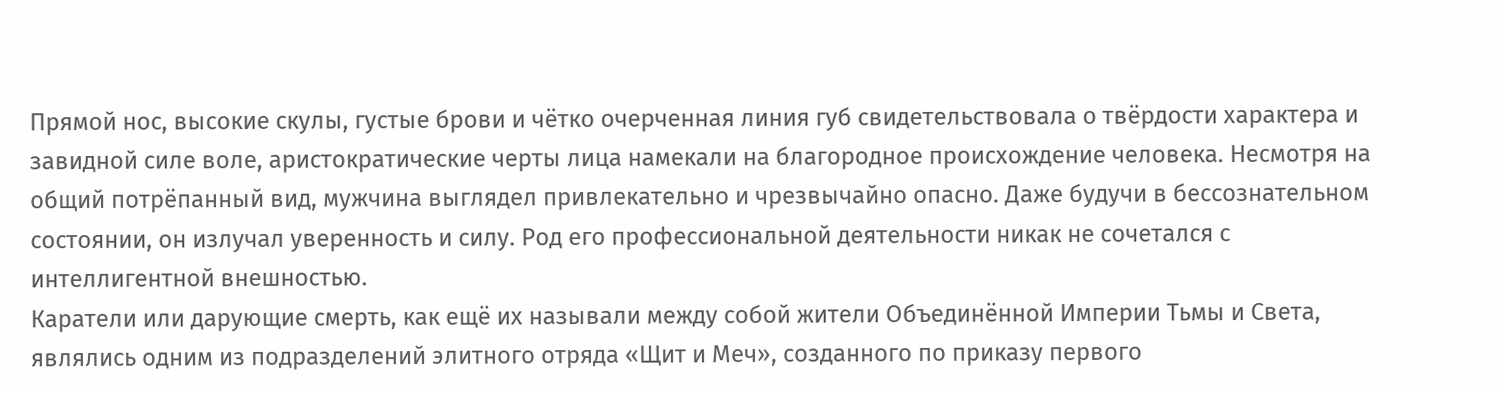Прямой нос, высокие скулы, густые брови и чётко очерченная линия губ свидетельствовала о твёрдости характера и завидной силе воле, аристократические черты лица намекали на благородное происхождение человека. Несмотря на общий потрёпанный вид, мужчина выглядел привлекательно и чрезвычайно опасно. Даже будучи в бессознательном состоянии, он излучал уверенность и силу. Род его профессиональной деятельности никак не сочетался с интеллигентной внешностью.
Каратели или дарующие смерть, как ещё их называли между собой жители Объединённой Империи Тьмы и Света, являлись одним из подразделений элитного отряда «Щит и Меч», созданного по приказу первого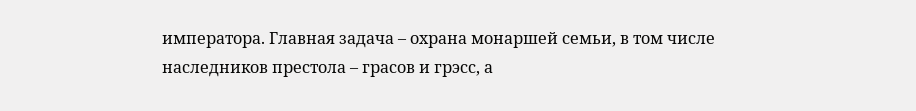императора. Главная задача – охрана монаршей семьи, в том числе наследников престола – грасов и грэсс, а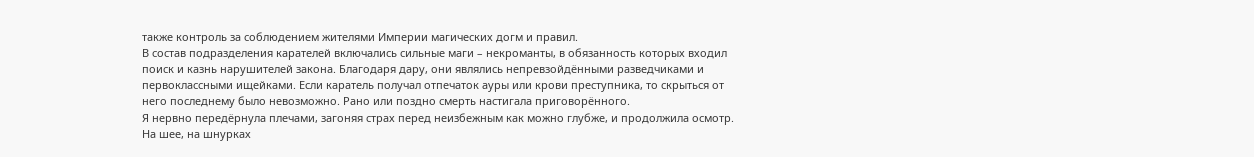также контроль за соблюдением жителями Империи магических догм и правил.
В состав подразделения карателей включались сильные маги – некроманты, в обязанность которых входил поиск и казнь нарушителей закона. Благодаря дару, они являлись непревзойдёнными разведчиками и первоклассными ищейками. Если каратель получал отпечаток ауры или крови преступника, то скрыться от него последнему было невозможно. Рано или поздно смерть настигала приговорённого.
Я нервно передёрнула плечами, загоняя страх перед неизбежным как можно глубже, и продолжила осмотр.
На шее, на шнурках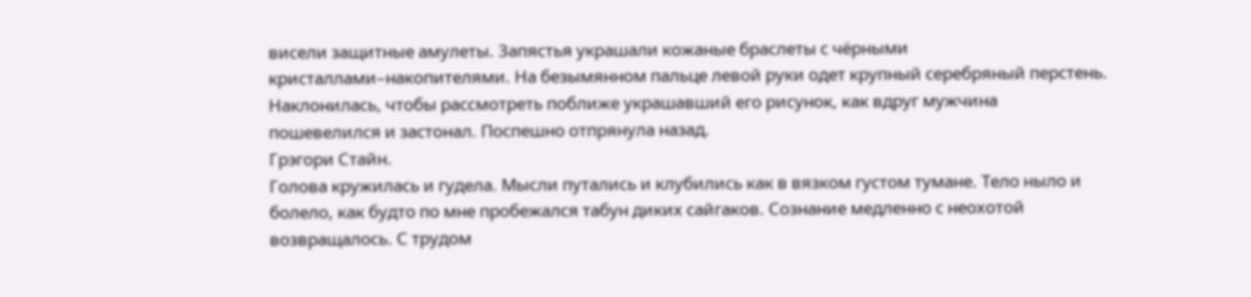висели защитные амулеты. Запястья украшали кожаные браслеты с чёрными кристаллами–накопителями. На безымянном пальце левой руки одет крупный серебряный перстень. Наклонилась, чтобы рассмотреть поближе украшавший его рисунок, как вдруг мужчина пошевелился и застонал. Поспешно отпрянула назад.
Грэгори Стайн.
Голова кружилась и гудела. Мысли путались и клубились как в вязком густом тумане. Тело ныло и болело, как будто по мне пробежался табун диких сайгаков. Сознание медленно с неохотой возвращалось. С трудом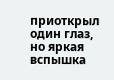приоткрыл один глаз, но яркая вспышка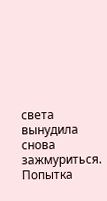света вынудила снова зажмуриться. Попытка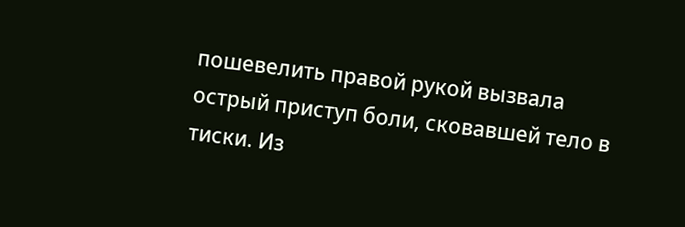пошевелить правой рукой вызвала острый приступ боли, сковавшей тело в тиски. Из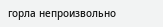горла непроизвольно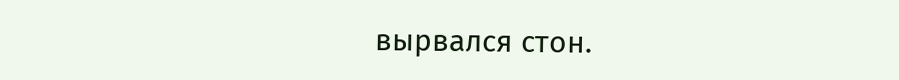вырвался стон.